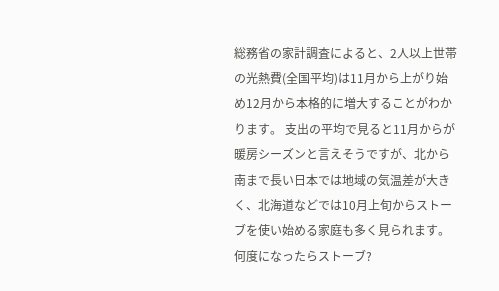総務省の家計調査によると、2人以上世帯の光熱費(全国平均)は11月から上がり始め12月から本格的に増大することがわかります。 支出の平均で見ると11月からが暖房シーズンと言えそうですが、北から南まで長い日本では地域の気温差が大きく、北海道などでは10月上旬からストーブを使い始める家庭も多く見られます。
何度になったらストーブ?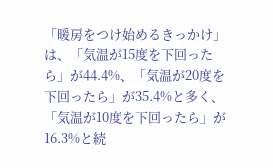「暖房をつけ始めるきっかけ」は、「気温が15度を下回ったら」が44.4%、「気温が20度を下回ったら」が35.4%と多く、「気温が10度を下回ったら」が16.3%と続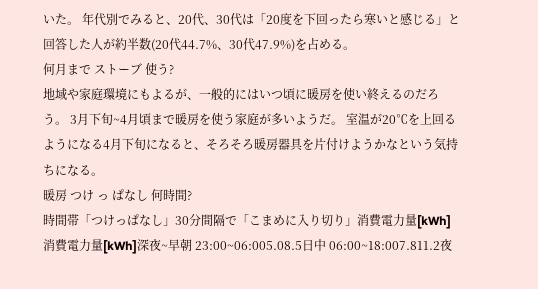いた。 年代別でみると、20代、30代は「20度を下回ったら寒いと感じる」と回答した人が約半数(20代44.7%、30代47.9%)を占める。
何月まで ストーブ 使う?
地域や家庭環境にもよるが、一般的にはいつ頃に暖房を使い終えるのだろう。 3月下旬~4月頃まで暖房を使う家庭が多いようだ。 室温が20℃を上回るようになる4月下旬になると、そろそろ暖房器具を片付けようかなという気持ちになる。
暖房 つけ っ ぱなし 何時間?
時間帯「つけっぱなし」30分間隔で「こまめに入り切り」消費電力量[kWh]消費電力量[kWh]深夜~早朝 23:00~06:005.08.5日中 06:00~18:007.811.2夜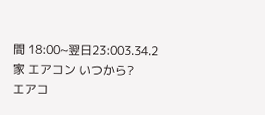間 18:00~翌日23:003.34.2
家 エアコン いつから?
エアコ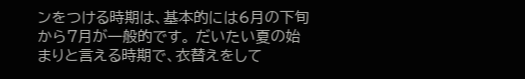ンをつける時期は、基本的には6月の下旬から7月が一般的です。 だいたい夏の始まりと言える時期で、衣替えをして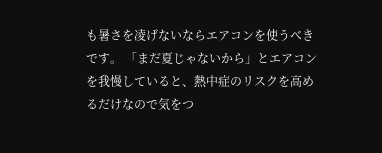も暑さを凌げないならエアコンを使うべきです。 「まだ夏じゃないから」とエアコンを我慢していると、熱中症のリスクを高めるだけなので気をつ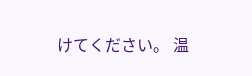けてください。 温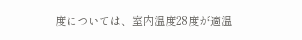度については、室内温度28度が適温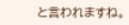と言われますね。